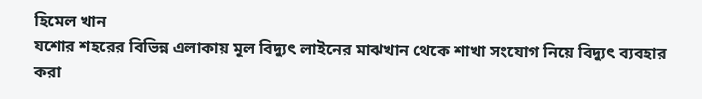হিমেল খান
যশোর শহরের বিভিন্ন এলাকায় মূল বিদ্যুৎ লাইনের মাঝখান থেকে শাখা সংযোগ নিয়ে বিদ্যুৎ ব্যবহার করা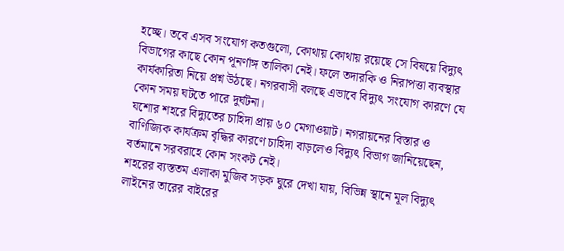হচ্ছে। তবে এসব সংযোগ কতগুলো, কোথায় কোথায় রয়েছে সে বিষয়ে বিদ্যুৎ বিভাগের কাছে কোন পূনর্ণাঙ্গ তালিকা নেই। ফলে তদারকি ও নিরাপত্তা ব্যবস্থার কার্যকারিতা নিয়ে প্রশ্ন উঠছে। নগরবাসী বলছে এভাবে বিদ্যুৎ সংযোগ কারণে যে কোন সময় ঘটতে পারে দুর্ঘটনা।
যশোর শহরে বিদ্যুতের চাহিদা প্রায় ৬০ মেগাওয়াট। নগরায়নের বিস্তার ও বাণিজ্যিক কার্যক্রম বৃদ্ধির কারণে চাহিদা বাড়লেও বিদ্যুৎ বিভাগ জানিয়েছেন, বর্তমানে সরবরাহে কোন সংকট নেই।
শহরের ব্যস্ততম এলাকা মুজিব সড়ক ঘুরে দেখা যায়, বিভিন্ন স্থানে মূল বিদ্যুৎ লাইনের তারের বাইরের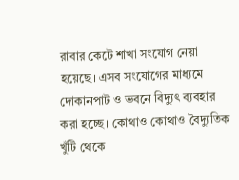রাবার কেটে শাখা সংযোগ নেয়া হয়েছে। এসব সংযোগের মাধ্যমে দোকানপাট ও ভবনে বিদ্যুৎ ব্যবহার করা হচ্ছে। কোথাও কোথাও বৈদ্যুতিক খুঁটি থেকে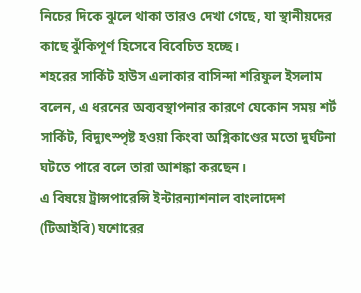নিচের দিকে ঝুলে থাকা তারও দেখা গেছে, যা স্থানীয়দের কাছে ঝুঁকিপূর্ণ হিসেবে বিবেচিত হচ্ছে।
শহরের সার্কিট হাউস এলাকার বাসিন্দা শরিফুল ইসলাম বলেন, এ ধরনের অব্যবস্থাপনার কারণে যেকোন সময় শর্ট সার্কিট, বিদ্যুৎস্পৃষ্ট হওয়া কিংবা অগ্নিকাণ্ডের মতো দুর্ঘটনা ঘটতে পারে বলে তারা আশঙ্কা করছেন।
এ বিষয়ে ট্রান্সপারেন্সি ইন্টারন্যাশনাল বাংলাদেশ (টিআইবি) যশোরের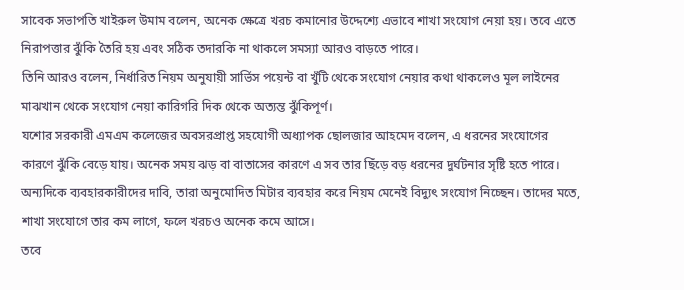সাবেক সভাপতি খাইরুল উমাম বলেন, অনেক ক্ষেত্রে খরচ কমানোর উদ্দেশ্যে এভাবে শাখা সংযোগ নেয়া হয়। তবে এতে নিরাপত্তার ঝুঁকি তৈরি হয় এবং সঠিক তদারকি না থাকলে সমস্যা আরও বাড়তে পারে।
তিনি আরও বলেন, নির্ধারিত নিয়ম অনুযায়ী সার্ভিস পয়েন্ট বা খুঁটি থেকে সংযোগ নেয়ার কথা থাকলেও মূল লাইনের মাঝখান থেকে সংযোগ নেয়া কারিগরি দিক থেকে অত্যন্ত ঝুঁকিপূর্ণ।
যশোর সরকারী এমএম কলেজের অবসরপ্রাপ্ত সহযোগী অধ্যাপক ছোলজার আহমেদ বলেন, এ ধরনের সংযোগের কারণে ঝুঁকি বেড়ে যায়। অনেক সময় ঝড় বা বাতাসের কারণে এ সব তার ছিঁড়ে বড় ধরনের দুর্ঘটনার সৃষ্টি হতে পারে।
অন্যদিকে ব্যবহারকারীদের দাবি, তারা অনুমোদিত মিটার ব্যবহার করে নিয়ম মেনেই বিদ্যুৎ সংযোগ নিচ্ছেন। তাদের মতে, শাখা সংযোগে তার কম লাগে, ফলে খরচও অনেক কমে আসে।
তবে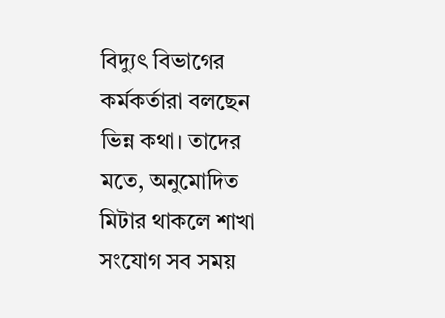বিদ্যুৎ বিভাগের কর্মকর্তারা বলছেন ভিন্ন কথা। তাদের মতে, অনুমোদিত মিটার থাকলে শাখা সংযোগ সব সময়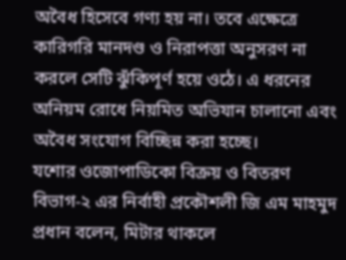অবৈধ হিসেবে গণ্য হয় না। তবে এক্ষেত্রে কারিগরি মানদণ্ড ও নিরাপত্তা অনুসরণ না করলে সেটি ঝুঁকিপূর্ণ হয়ে ওঠে। এ ধরনের অনিয়ম রোধে নিয়মিত অভিযান চালানো এবং অবৈধ সংযোগ বিচ্ছিন্ন করা হচ্ছে।
যশোর ওজোপাডিকো বিক্রয় ও বিতরণ বিভাগ-২ এর নির্বাহী প্রকৌশলী জি এম মাহমুদ প্রধান বলেন, মিটার থাকলে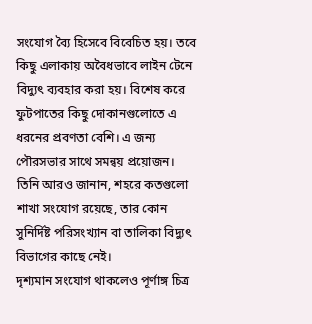সংযোগ ব্যৈ হিসেবে বিবেচিত হয়। তবে কিছু এলাকায় অবৈধভাবে লাইন টেনে বিদ্যুৎ ব্যবহার করা হয়। বিশেষ করে ফুটপাতের কিছু দোকানগুলোতে এ ধরনের প্রবণতা বেশি। এ জন্য পৌরসভার সাথে সমন্বয় প্রয়োজন।
তিনি আরও জানান, শহরে কতগুলো শাখা সংযোগ রয়েছে, তার কোন সুনির্দিষ্ট পরিসংখ্যান বা তালিকা বিদ্যুৎ বিভাগের কাছে নেই।
দৃশ্যমান সংযোগ থাকলেও পূর্ণাঙ্গ চিত্র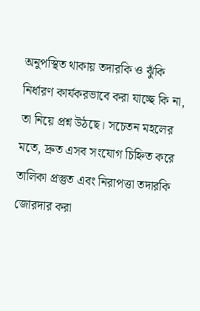অনুপস্থিত থাকায় তদারকি ও ঝুঁকি নির্ধারণ কার্যকরভাবে করা যাচ্ছে কি না, তা নিয়ে প্রশ্ন উঠছে। সচেতন মহলের মতে, দ্রুত এসব সংযোগ চিহ্নিত করে তালিকা প্রস্তুত এবং নিরাপত্তা তদারকি জোরদার করা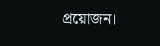প্রয়োজন।